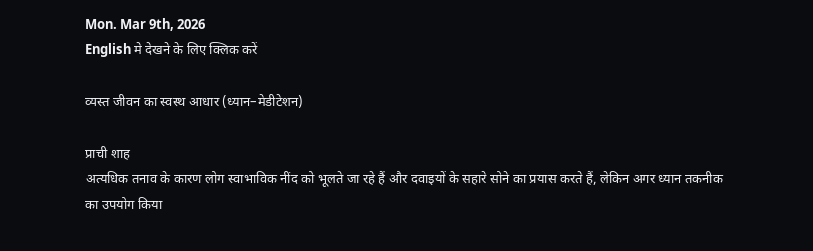Mon. Mar 9th, 2026
English मे देखने के लिए क्लिक करें

व्यस्त जीवन का स्वस्थ आधार (ध्यान–मेडीटेशन)

प्राची शाह
अत्यधिक तनाव के कारण लोग स्वाभाविक नींद को भूलते जा रहे हैं और दवाइयों के सहारे सोने का प्रयास करते हैं, लेकिन अगर ध्यान तकनीक का उपयोग किया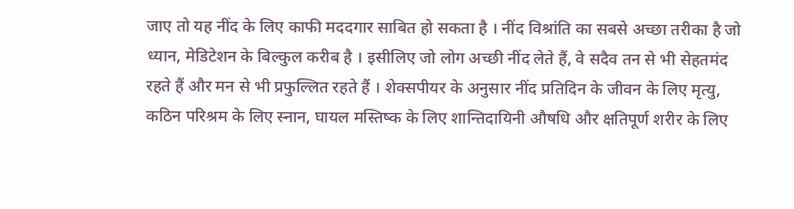जाए तो यह नींद के लिए काफी मददगार साबित हो सकता है । नींद विश्रांति का सबसे अच्छा तरीका है जो ध्यान, मेडिटेशन के बिल्कुल करीब है । इसीलिए जो लोग अच्छी नींद लेते हैं, वे सदैव तन से भी सेहतमंद रहते हैं और मन से भी प्रफुल्लित रहते हैं । शेक्सपीयर के अनुसार नींद प्रतिदिन के जीवन के लिए मृत्यु, कठिन परिश्रम के लिए स्नान, घायल मस्तिष्क के लिए शान्तिदायिनी औषधि और क्षतिपूर्ण शरीर के लिए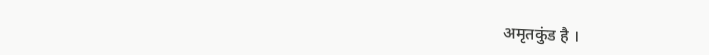अमृतकुंड है ।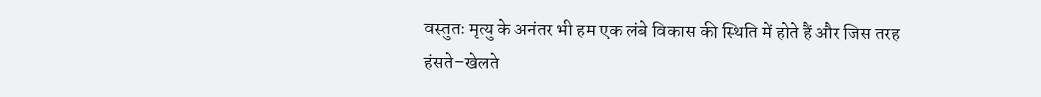वस्तुतः मृत्यु के अनंतर भी हम एक लंबे विकास की स्थिति में होते हैं और जिस तरह हंसते–खेलते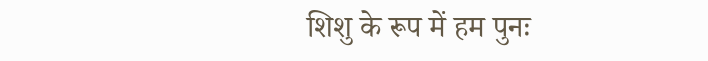शिशु के रूप में हम पुनः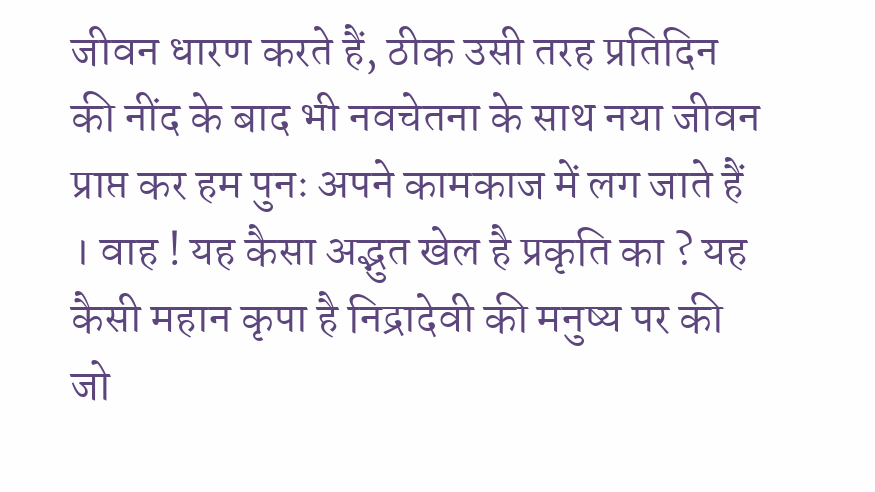जीवन धारण करते हैं, ठीक उसी तरह प्रतिदिन की नींद के बाद भी नवचेतना के साथ नया जीवन प्राप्त कर हम पुनः अपने कामकाज में लग जाते हैं । वाह ! यह कैसा अद्भुत खेल है प्रकृति का ? यह कैसी महान कृपा है निद्रादेवी की मनुष्य पर की जो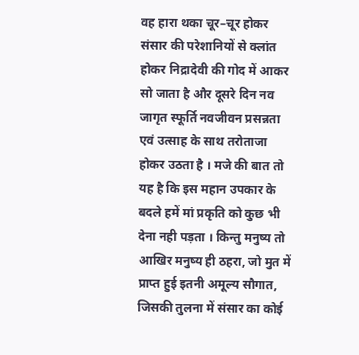वह हारा थका चूर–चूर होकर संसार की परेशानियों से क्लांत होकर निद्रादेवी की गोद में आकर सो जाता है और दूसरे दिन नव जागृत स्फूर्ति नवजीवन प्रसन्नता एवं उत्साह के साथ तरोताजा होकर उठता है । मजे की बात तो यह है कि इस महान उपकार के बदले हमें मां प्रकृति को कुछ भी देना नही पड़ता । किन्तु मनुष्य तो आखिर मनुष्य ही ठहरा, जो मुत में प्राप्त हुई इतनी अमूल्य सौगात, जिसकी तुलना में संसार का कोई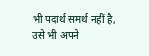भी पदार्थ समर्थ नहीं है, उसे भी अपने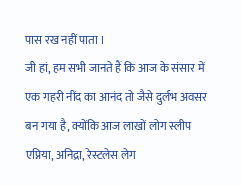पास रख नहीं पाता ।
जी हां, हम सभी जानते हैं कि आज के संसार में एक गहरी नींद का आनंद तो जैसे दुर्लभ अवसर बन गया है, क्योंकि आज लाखों लोग स्लीप एप्निया, अनिद्रा, रेस्टलेस लेग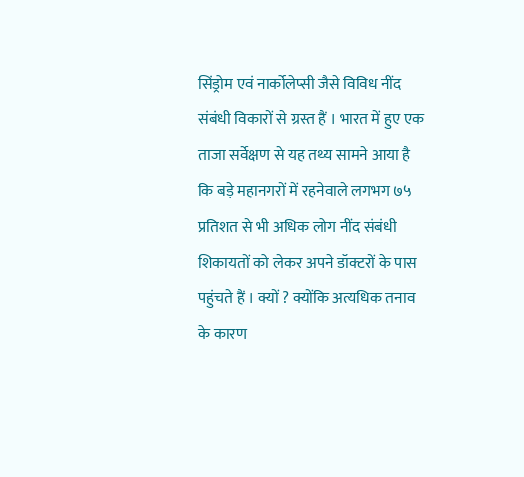सिंड्रोम एवं नार्कोलेप्सी जैसे विविध नींद संबंधी विकारों से ग्रस्त हैं । भारत में हुए एक ताजा सर्वेक्षण से यह तथ्य सामने आया है कि बड़े महानगरों में रहनेवाले लगभग ७५ प्रतिशत से भी अधिक लोग नींद संबंधी शिकायतों को लेकर अपने डॉक्टरों के पास पहुंचते हैं । क्यों ? क्योंकि अत्यधिक तनाव के कारण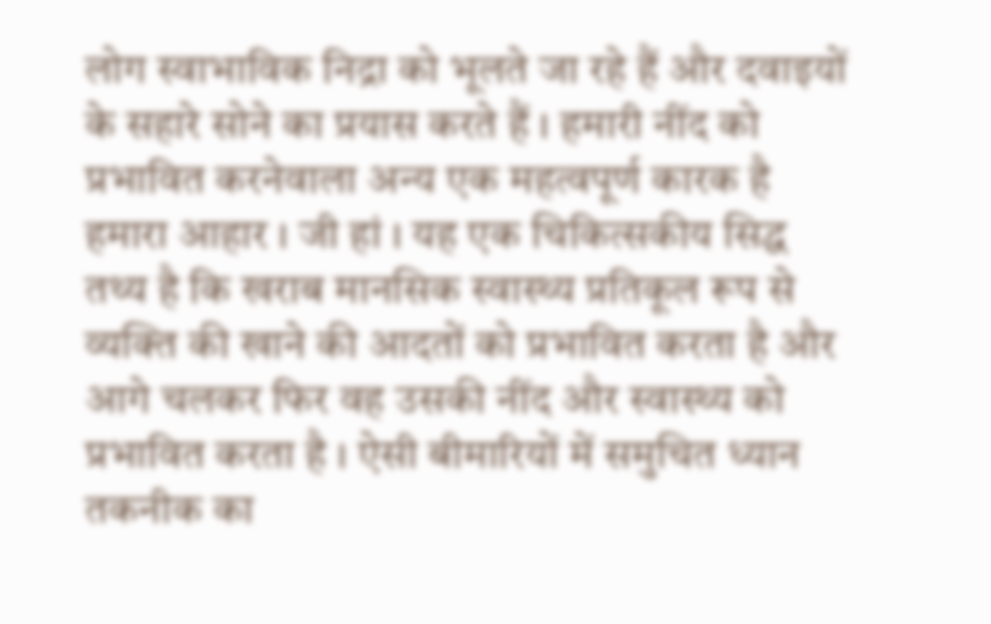लोग स्वाभाविक निद्रा को भूलते जा रहे हैं और दवाइयों के सहारे सोने का प्रयास करते हैं । हमारी नींद को प्रभावित करनेवाला अन्य एक महत्वपूर्ण कारक है हमारा आहार । जी हां । यह एक चिकित्सकीय सिद्ध तथ्य है कि खराब मानसिक स्वास्थ्य प्रतिकूल रूप से व्यक्ति की खाने की आदतों को प्रभावित करता है और आगे चलकर फिर वह उसकी नींद और स्वास्थ्य को प्रभावित करता है । ऐसी बीमारियों में समुचित ध्यान तकनीक का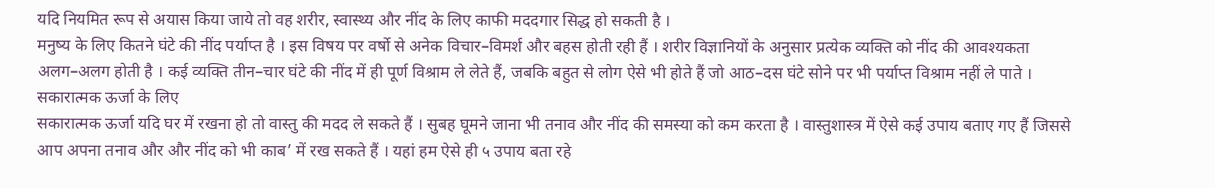यदि नियमित रूप से अयास किया जाये तो वह शरीर, स्वास्थ्य और नींद के लिए काफी मददगार सिद्ध हो सकती है ।
मनुष्य के लिए कितने घंटे की नींद पर्याप्त है । इस विषय पर वर्षो से अनेक विचार–विमर्श और बहस होती रही हैं । शरीर विज्ञानियों के अनुसार प्रत्येक व्यक्ति को नींद की आवश्यकता अलग–अलग होती है । कई व्यक्ति तीन–चार घंटे की नींद में ही पूर्ण विश्राम ले लेते हैं, जबकि बहुत से लोग ऐसे भी होते हैं जो आठ–दस घंटे सोने पर भी पर्याप्त विश्राम नहीं ले पाते ।
सकारात्मक ऊर्जा के लिए
सकारात्मक ऊर्जा यदि घर में रखना हो तो वास्तु की मदद ले सकते हैं । सुबह घूमने जाना भी तनाव और नींद की समस्या को कम करता है । वास्तुशास्त्र में ऐसे कई उपाय बताए गए हैं जिससे आप अपना तनाव और और नींद को भी काब’ में रख सकते हैं । यहां हम ऐसे ही ५ उपाय बता रहे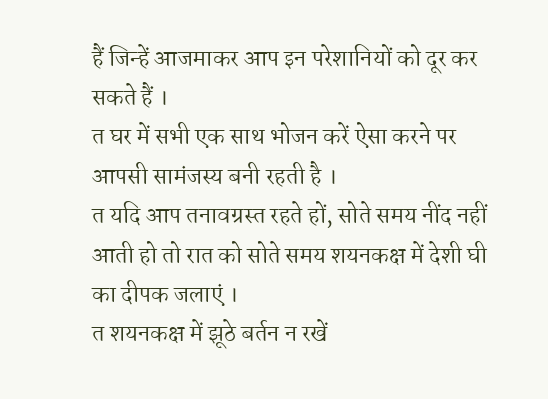हैं जिन्हें आजमाकर आप इन परेशानियों को दूर कर सकते हैं ।
त घर में सभी एक साथ भोजन करें ऐसा करने पर आपसी सामंजस्य बनी रहती है ।
त यदि आप तनावग्रस्त रहते हों, सोते समय नींद नहीं आती हो तो रात को सोते समय शयनकक्ष में देशी घी का दीपक जलाएं ।
त शयनकक्ष में झूठे बर्तन न रखें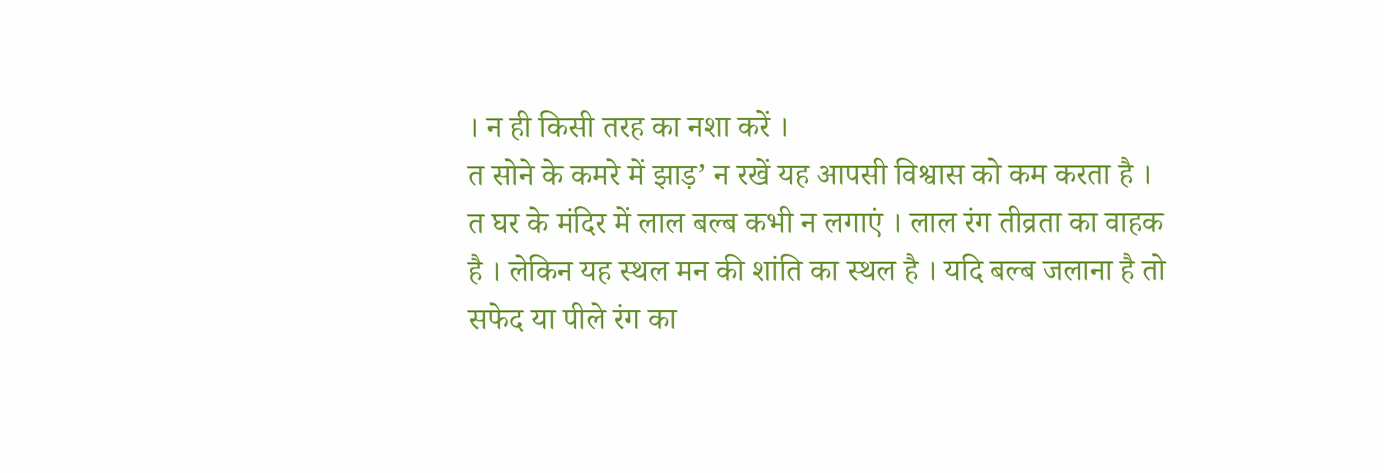। न ही किसी तरह का नशा करें ।
त सोने के कमरे में झाड़’ न रखें यह आपसी विश्वास को कम करता है ।
त घर के मंदिर में लाल बल्ब कभी न लगाएं । लाल रंग तीव्रता का वाहक है । लेकिन यह स्थल मन की शांति का स्थल है । यदि बल्ब जलाना है तो सफेद या पीले रंग का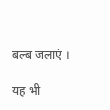बल्ब जलाएं ।

यह भी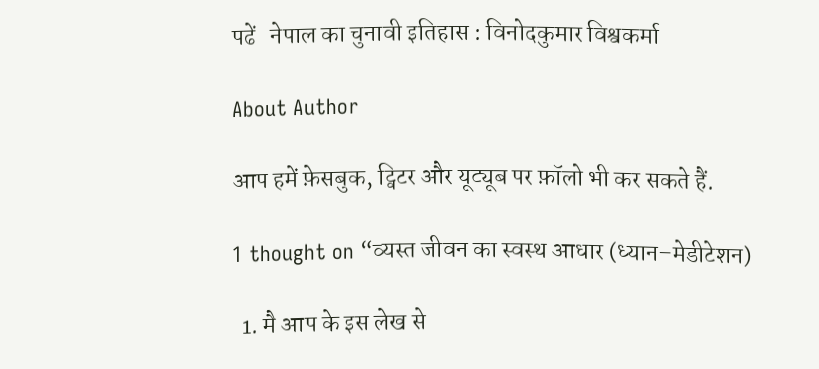पढें   नेपाल का चुनावी इतिहास : विनोदकुमार विश्वकर्मा

About Author

आप हमें फ़ेसबुक, ट्विटर और यूट्यूब पर फ़ॉलो भी कर सकते हैं.

1 thought on “व्यस्त जीवन का स्वस्थ आधार (ध्यान–मेडीटेशन)

  1. मै आप के इस लेख से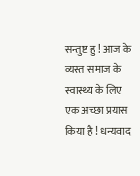सन्तुष्ट हु ! आज के व्यस्त समाज के स्वास्थ्य के लिए एक अच्छा प्रयास किया है ! धन्यवाद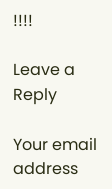!!!!

Leave a Reply

Your email address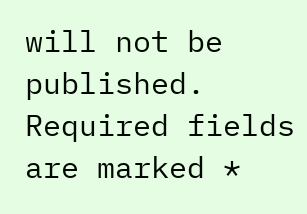will not be published. Required fields are marked *